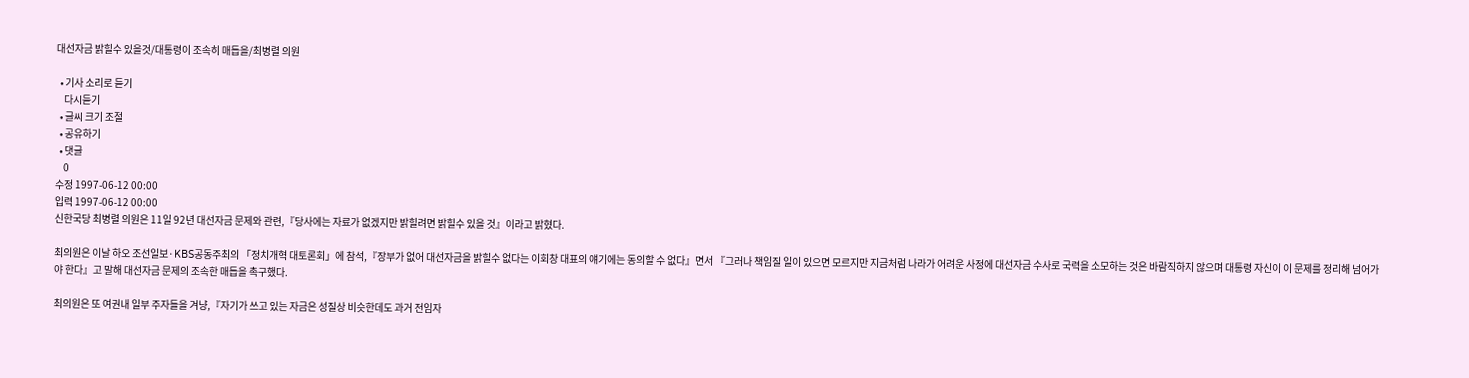대선자금 밝힐수 있을것/대통령이 조속히 매듭을/최병렬 의원

  • 기사 소리로 듣기
    다시듣기
  • 글씨 크기 조절
  • 공유하기
  • 댓글
    0
수정 1997-06-12 00:00
입력 1997-06-12 00:00
신한국당 최병렬 의원은 11일 92년 대선자금 문제와 관련,『당사에는 자료가 없겠지만 밝힐려면 밝힐수 있을 것』이라고 밝혔다.

최의원은 이날 하오 조선일보·KBS공동주최의 「정치개혁 대토론회」에 참석,『장부가 없어 대선자금을 밝힐수 없다는 이회창 대표의 얘기에는 동의할 수 없다』면서 『그러나 책임질 일이 있으면 모르지만 지금처럼 나라가 어려운 사정에 대선자금 수사로 국력을 소모하는 것은 바람직하지 않으며 대통령 자신이 이 문제를 정리해 넘어가야 한다』고 말해 대선자금 문제의 조속한 매듭을 촉구했다.

최의원은 또 여권내 일부 주자들을 겨냥,『자기가 쓰고 있는 자금은 성질상 비슷한데도 과거 전임자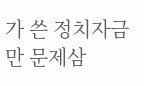가 쓴 정치자금만 문제삼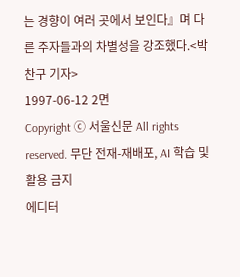는 경향이 여러 곳에서 보인다』며 다른 주자들과의 차별성을 강조했다.<박찬구 기자>
1997-06-12 2면
Copyright ⓒ 서울신문 All rights reserved. 무단 전재-재배포, AI 학습 및 활용 금지
에디터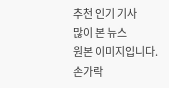추천 인기 기사
많이 본 뉴스
원본 이미지입니다.
손가락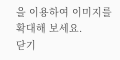을 이용하여 이미지를 확대해 보세요.
닫기